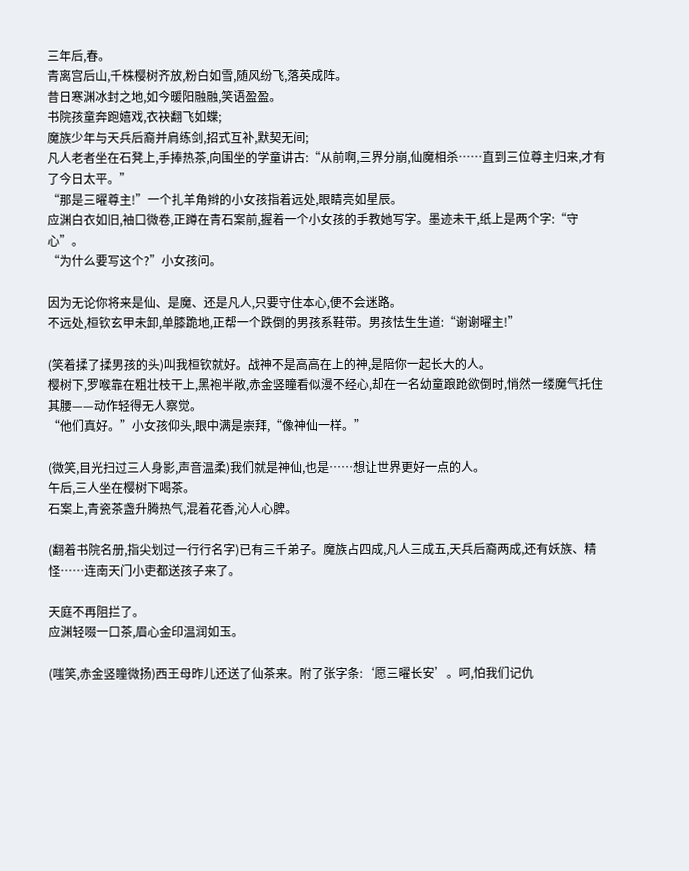三年后,春。
青离宫后山,千株樱树齐放,粉白如雪,随风纷飞,落英成阵。
昔日寒渊冰封之地,如今暖阳融融,笑语盈盈。
书院孩童奔跑嬉戏,衣袂翻飞如蝶;
魔族少年与天兵后裔并肩练剑,招式互补,默契无间;
凡人老者坐在石凳上,手捧热茶,向围坐的学童讲古:“从前啊,三界分崩,仙魔相杀……直到三位尊主归来,才有了今日太平。”
“那是三曜尊主!”一个扎羊角辫的小女孩指着远处,眼睛亮如星辰。
应渊白衣如旧,袖口微卷,正蹲在青石案前,握着一个小女孩的手教她写字。墨迹未干,纸上是两个字:“守心”。
“为什么要写这个?”小女孩问。

因为无论你将来是仙、是魔、还是凡人,只要守住本心,便不会迷路。
不远处,桓钦玄甲未卸,单膝跪地,正帮一个跌倒的男孩系鞋带。男孩怯生生道:“谢谢曜主!”

(笑着揉了揉男孩的头)叫我桓钦就好。战神不是高高在上的神,是陪你一起长大的人。
樱树下,罗喉靠在粗壮枝干上,黑袍半敞,赤金竖瞳看似漫不经心,却在一名幼童踉跄欲倒时,悄然一缕魔气托住其腰——动作轻得无人察觉。
“他们真好。”小女孩仰头,眼中满是崇拜,“像神仙一样。”

(微笑,目光扫过三人身影,声音温柔)我们就是神仙,也是……想让世界更好一点的人。
午后,三人坐在樱树下喝茶。
石案上,青瓷茶盏升腾热气,混着花香,沁人心脾。

(翻着书院名册,指尖划过一行行名字)已有三千弟子。魔族占四成,凡人三成五,天兵后裔两成,还有妖族、精怪……连南天门小吏都送孩子来了。

天庭不再阻拦了。
应渊轻啜一口茶,眉心金印温润如玉。

(嗤笑,赤金竖瞳微扬)西王母昨儿还送了仙茶来。附了张字条:‘愿三曜长安’。呵,怕我们记仇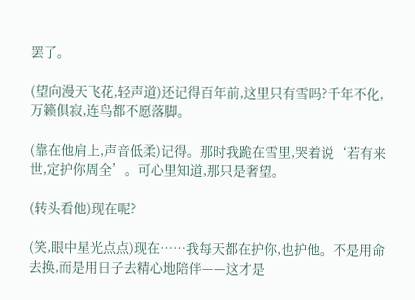罢了。

(望向漫天飞花,轻声道)还记得百年前,这里只有雪吗?千年不化,万籁俱寂,连鸟都不愿落脚。

(靠在他肩上,声音低柔)记得。那时我跪在雪里,哭着说‘若有来世,定护你周全’。可心里知道,那只是奢望。

(转头看他)现在呢?

(笑,眼中星光点点)现在……我每天都在护你,也护他。不是用命去换,而是用日子去精心地陪伴——这才是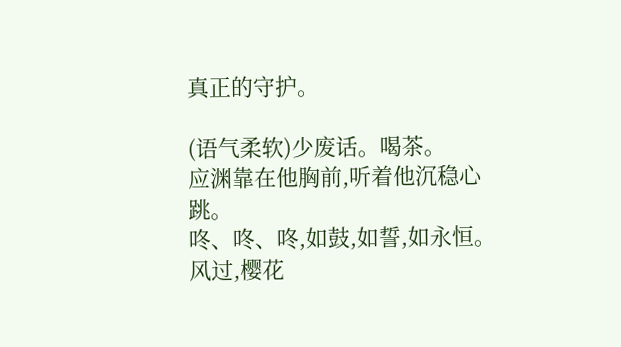真正的守护。

(语气柔软)少废话。喝茶。
应渊靠在他胸前,听着他沉稳心跳。
咚、咚、咚,如鼓,如誓,如永恒。
风过,樱花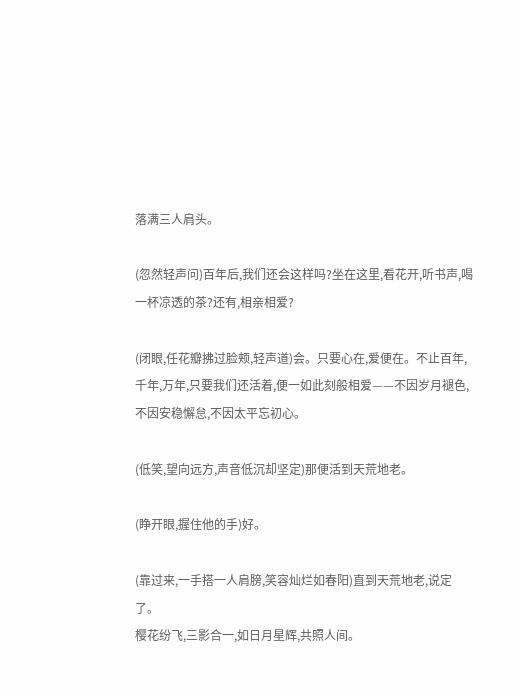落满三人肩头。

(忽然轻声问)百年后,我们还会这样吗?坐在这里,看花开,听书声,喝一杯凉透的茶?还有,相亲相爱?

(闭眼,任花瓣拂过脸颊,轻声道)会。只要心在,爱便在。不止百年,千年,万年,只要我们还活着,便一如此刻般相爱——不因岁月褪色,不因安稳懈怠,不因太平忘初心。

(低笑,望向远方,声音低沉却坚定)那便活到天荒地老。

(睁开眼,握住他的手)好。

(靠过来,一手搭一人肩膀,笑容灿烂如春阳)直到天荒地老,说定了。
樱花纷飞,三影合一,如日月星辉,共照人间。